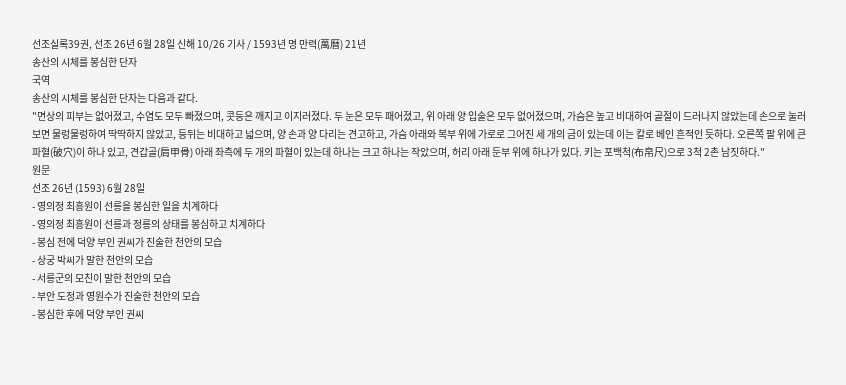선조실록39권, 선조 26년 6월 28일 신해 10/26 기사 / 1593년 명 만력(萬曆) 21년
송산의 시체를 봉심한 단자
국역
송산의 시체를 봉심한 단자는 다음과 같다.
"면상의 피부는 없어졌고, 수염도 모두 빠졌으며, 콧등은 깨지고 이지러졌다. 두 눈은 모두 패어졌고, 위 아래 양 입술은 모두 없어졌으며, 가슴은 높고 비대하여 골절이 드러나지 않았는데 손으로 눌러 보면 물렁물렁하여 딱딱하지 않았고, 등뒤는 비대하고 넓으며, 양 손과 양 다리는 견고하고, 가슴 아래와 복부 위에 가로로 그어진 세 개의 금이 있는데 이는 칼로 베인 흔적인 듯하다. 오른쪽 팔 위에 큰 파혈(破穴)이 하나 있고, 견갑골(肩甲骨) 아래 좌측에 두 개의 파혈이 있는데 하나는 크고 하나는 작았으며, 허리 아래 둔부 위에 하나가 있다. 키는 포백척(布帛尺)으로 3척 2촌 남짓하다."
원문
선조 26년 (1593) 6월 28일
- 영의정 최흥원이 선릉을 봉심한 일을 치계하다
- 영의정 최흥원이 선릉과 정릉의 상태를 봉심하고 치계하다
- 봉심 전에 덕양 부인 권씨가 진술한 천안의 모습
- 상궁 박씨가 말한 천안의 모습
- 서릉군의 모친이 말한 천안의 모습
- 부안 도정과 영원수가 진술한 천안의 모습
- 봉심한 후에 덕양 부인 권씨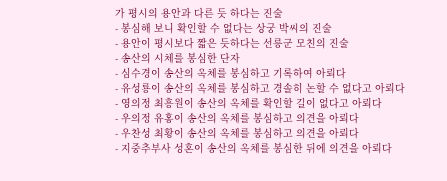가 평시의 용안과 다른 듯 하다는 진술
- 봉심해 보니 확인할 수 없다는 상궁 박씨의 진술
- 용안이 평시보다 짧은 듯하다는 선릉군 모친의 진술
- 송산의 시체를 봉심한 단자
- 심수경이 송산의 옥체를 봉심하고 기록하여 아뢰다
- 유성룡이 송산의 옥체를 봉심하고 경솔히 논할 수 없다고 아뢰다
- 영의정 최흥원이 송산의 옥체를 확인할 길이 없다고 아뢰다
- 우의정 유홍이 송산의 옥체를 봉심하고 의견을 아뢰다
- 우찬성 최황이 송산의 옥체를 봉심하고 의견을 아뢰다
- 지중추부사 성혼이 송산의 옥체를 봉심한 뒤에 의견을 아뢰다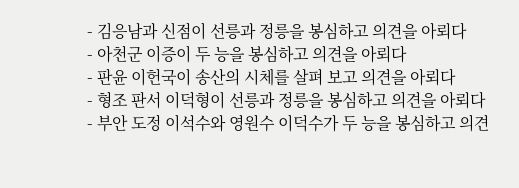- 김응남과 신점이 선릉과 정릉을 봉심하고 의견을 아뢰다
- 아천군 이증이 두 능을 봉심하고 의견을 아뢰다
- 판윤 이헌국이 송산의 시체를 살펴 보고 의견을 아뢰다
- 형조 판서 이덕형이 선릉과 정릉을 봉심하고 의견을 아뢰다
- 부안 도정 이석수와 영원수 이덕수가 두 능을 봉심하고 의견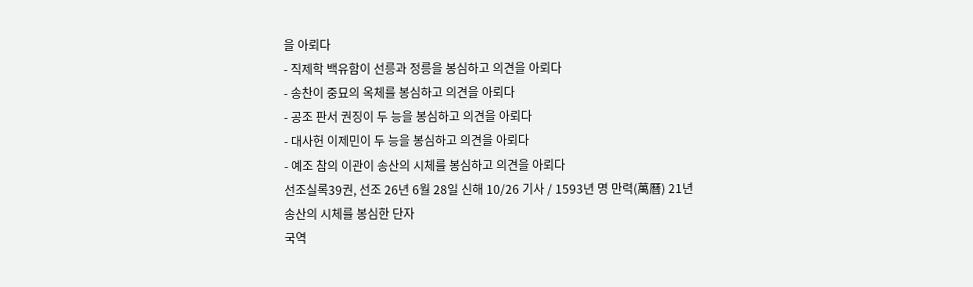을 아뢰다
- 직제학 백유함이 선릉과 정릉을 봉심하고 의견을 아뢰다
- 송찬이 중묘의 옥체를 봉심하고 의견을 아뢰다
- 공조 판서 권징이 두 능을 봉심하고 의견을 아뢰다
- 대사헌 이제민이 두 능을 봉심하고 의견을 아뢰다
- 예조 참의 이관이 송산의 시체를 봉심하고 의견을 아뢰다
선조실록39권, 선조 26년 6월 28일 신해 10/26 기사 / 1593년 명 만력(萬曆) 21년
송산의 시체를 봉심한 단자
국역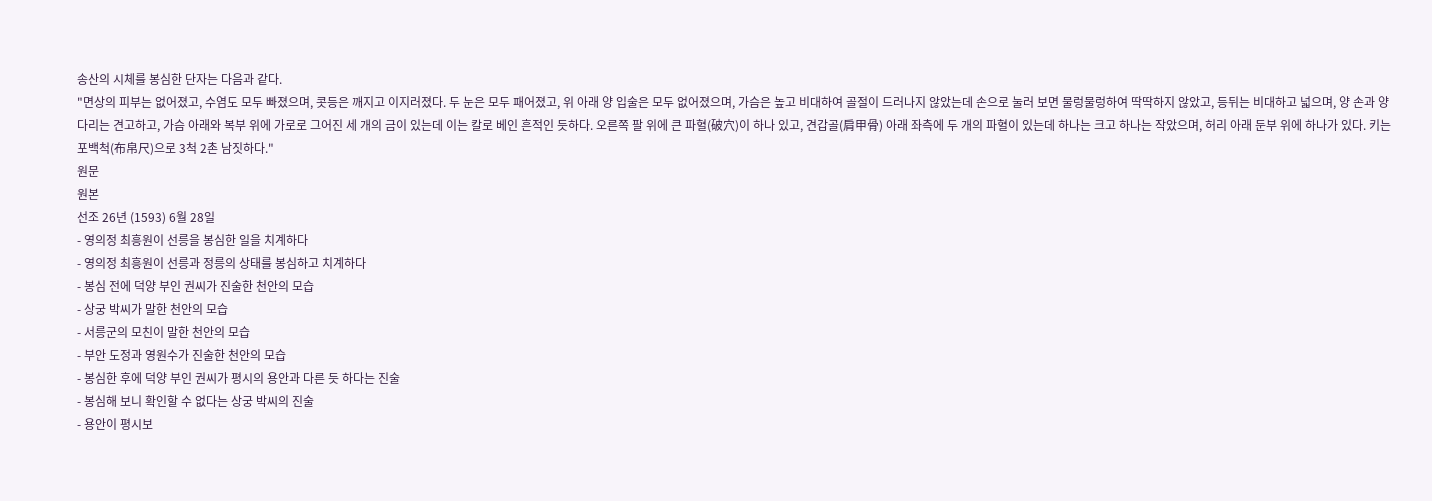송산의 시체를 봉심한 단자는 다음과 같다.
"면상의 피부는 없어졌고, 수염도 모두 빠졌으며, 콧등은 깨지고 이지러졌다. 두 눈은 모두 패어졌고, 위 아래 양 입술은 모두 없어졌으며, 가슴은 높고 비대하여 골절이 드러나지 않았는데 손으로 눌러 보면 물렁물렁하여 딱딱하지 않았고, 등뒤는 비대하고 넓으며, 양 손과 양 다리는 견고하고, 가슴 아래와 복부 위에 가로로 그어진 세 개의 금이 있는데 이는 칼로 베인 흔적인 듯하다. 오른쪽 팔 위에 큰 파혈(破穴)이 하나 있고, 견갑골(肩甲骨) 아래 좌측에 두 개의 파혈이 있는데 하나는 크고 하나는 작았으며, 허리 아래 둔부 위에 하나가 있다. 키는 포백척(布帛尺)으로 3척 2촌 남짓하다."
원문
원본
선조 26년 (1593) 6월 28일
- 영의정 최흥원이 선릉을 봉심한 일을 치계하다
- 영의정 최흥원이 선릉과 정릉의 상태를 봉심하고 치계하다
- 봉심 전에 덕양 부인 권씨가 진술한 천안의 모습
- 상궁 박씨가 말한 천안의 모습
- 서릉군의 모친이 말한 천안의 모습
- 부안 도정과 영원수가 진술한 천안의 모습
- 봉심한 후에 덕양 부인 권씨가 평시의 용안과 다른 듯 하다는 진술
- 봉심해 보니 확인할 수 없다는 상궁 박씨의 진술
- 용안이 평시보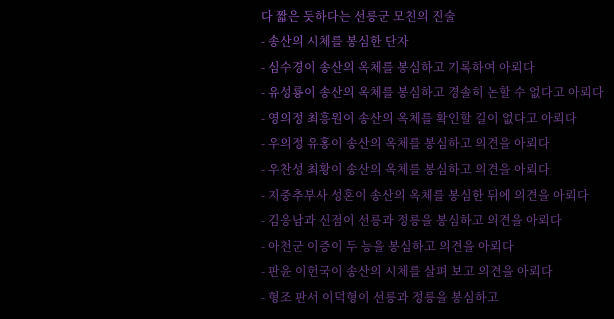다 짧은 듯하다는 선릉군 모친의 진술
- 송산의 시체를 봉심한 단자
- 심수경이 송산의 옥체를 봉심하고 기록하여 아뢰다
- 유성룡이 송산의 옥체를 봉심하고 경솔히 논할 수 없다고 아뢰다
- 영의정 최흥원이 송산의 옥체를 확인할 길이 없다고 아뢰다
- 우의정 유홍이 송산의 옥체를 봉심하고 의견을 아뢰다
- 우찬성 최황이 송산의 옥체를 봉심하고 의견을 아뢰다
- 지중추부사 성혼이 송산의 옥체를 봉심한 뒤에 의견을 아뢰다
- 김응남과 신점이 선릉과 정릉을 봉심하고 의견을 아뢰다
- 아천군 이증이 두 능을 봉심하고 의견을 아뢰다
- 판윤 이헌국이 송산의 시체를 살펴 보고 의견을 아뢰다
- 형조 판서 이덕형이 선릉과 정릉을 봉심하고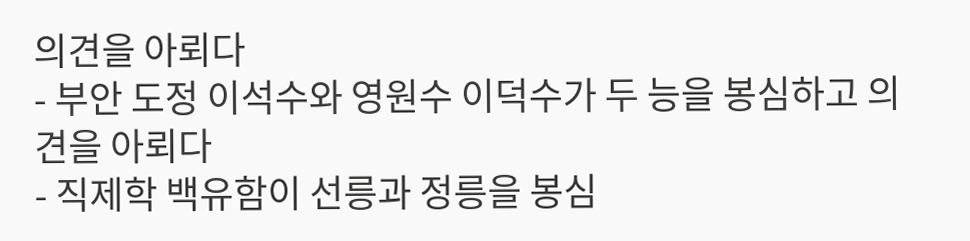의견을 아뢰다
- 부안 도정 이석수와 영원수 이덕수가 두 능을 봉심하고 의견을 아뢰다
- 직제학 백유함이 선릉과 정릉을 봉심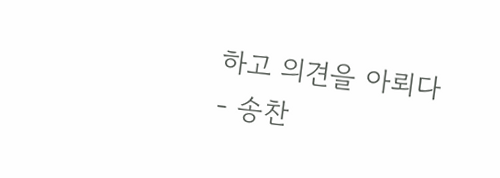하고 의견을 아뢰다
- 송찬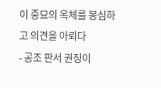이 중묘의 옥체를 봉심하고 의견을 아뢰다
- 공조 판서 권징이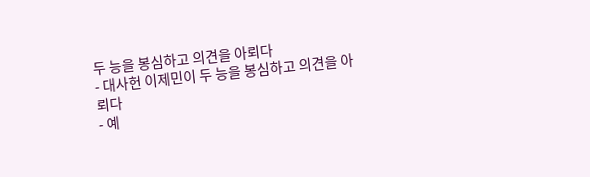두 능을 봉심하고 의견을 아뢰다
- 대사헌 이제민이 두 능을 봉심하고 의견을 아뢰다
- 예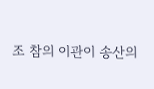조 참의 이관이 송산의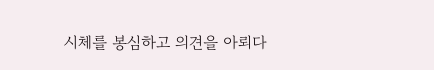시체를 봉심하고 의견을 아뢰다